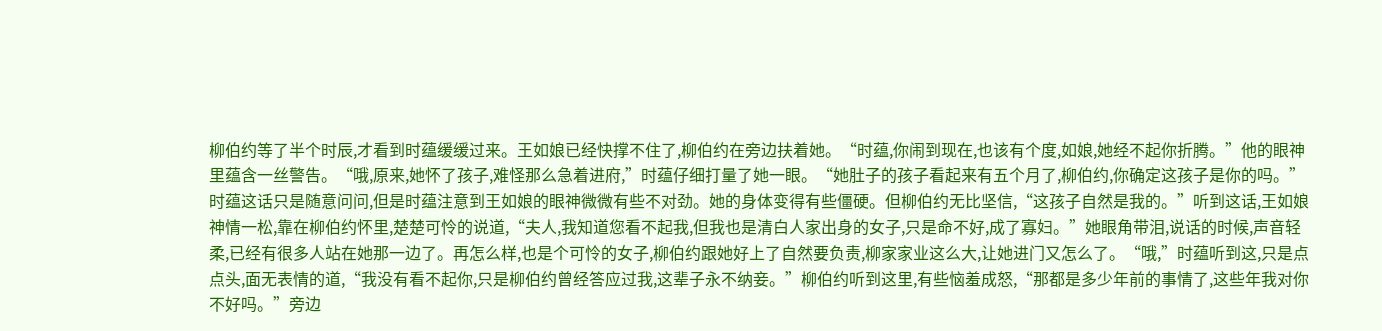柳伯约等了半个时辰,才看到时蕴缓缓过来。王如娘已经快撑不住了,柳伯约在旁边扶着她。“时蕴,你闹到现在,也该有个度,如娘,她经不起你折腾。”他的眼神里蕴含一丝警告。“哦,原来,她怀了孩子,难怪那么急着进府,”时蕴仔细打量了她一眼。“她肚子的孩子看起来有五个月了,柳伯约,你确定这孩子是你的吗。”时蕴这话只是随意问问,但是时蕴注意到王如娘的眼神微微有些不对劲。她的身体变得有些僵硬。但柳伯约无比坚信,“这孩子自然是我的。”听到这话,王如娘神情一松,靠在柳伯约怀里,楚楚可怜的说道,“夫人,我知道您看不起我,但我也是清白人家出身的女子,只是命不好,成了寡妇。”她眼角带泪,说话的时候,声音轻柔,已经有很多人站在她那一边了。再怎么样,也是个可怜的女子,柳伯约跟她好上了自然要负责,柳家家业这么大,让她进门又怎么了。“哦,”时蕴听到这,只是点点头,面无表情的道,“我没有看不起你,只是柳伯约曾经答应过我,这辈子永不纳妾。”柳伯约听到这里,有些恼羞成怒,“那都是多少年前的事情了,这些年我对你不好吗。”旁边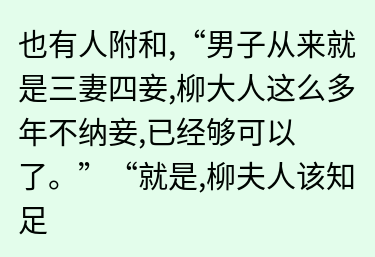也有人附和,“男子从来就是三妻四妾,柳大人这么多年不纳妾,已经够可以了。”“就是,柳夫人该知足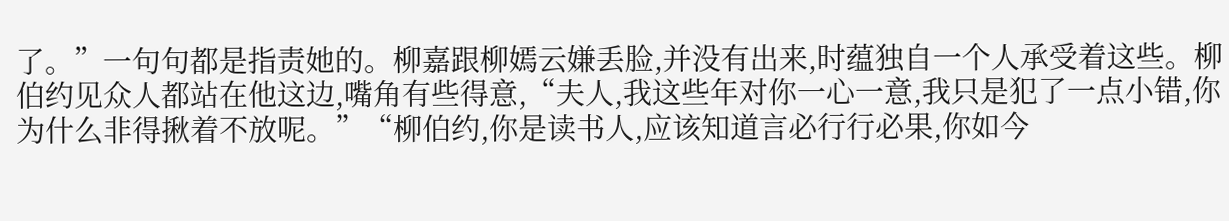了。”一句句都是指责她的。柳嘉跟柳嫣云嫌丢脸,并没有出来,时蕴独自一个人承受着这些。柳伯约见众人都站在他这边,嘴角有些得意,“夫人,我这些年对你一心一意,我只是犯了一点小错,你为什么非得揪着不放呢。”“柳伯约,你是读书人,应该知道言必行行必果,你如今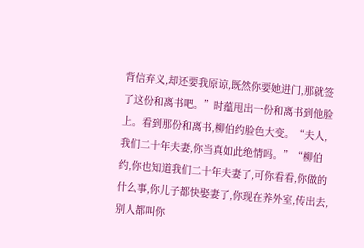背信弃义,却还要我原谅,既然你要她进门,那就签了这份和离书吧。”时蕴甩出一份和离书到他脸上。看到那份和离书,柳伯约脸色大变。“夫人,我们二十年夫妻,你当真如此绝情吗。”“柳伯约,你也知道我们二十年夫妻了,可你看看,你做的什么事,你儿子都快娶妻了,你现在养外室,传出去,别人都叫你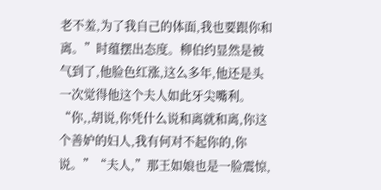老不羞,为了我自己的体面,我也要跟你和离。”时蕴摆出态度。柳伯约显然是被气到了,他脸色红涨,这么多年,他还是头一次觉得他这个夫人如此牙尖嘴利。“你,,胡说,你凭什么说和离就和离,你这个善妒的妇人,我有何对不起你的,你说。”“夫人,”那王如娘也是一脸震惊,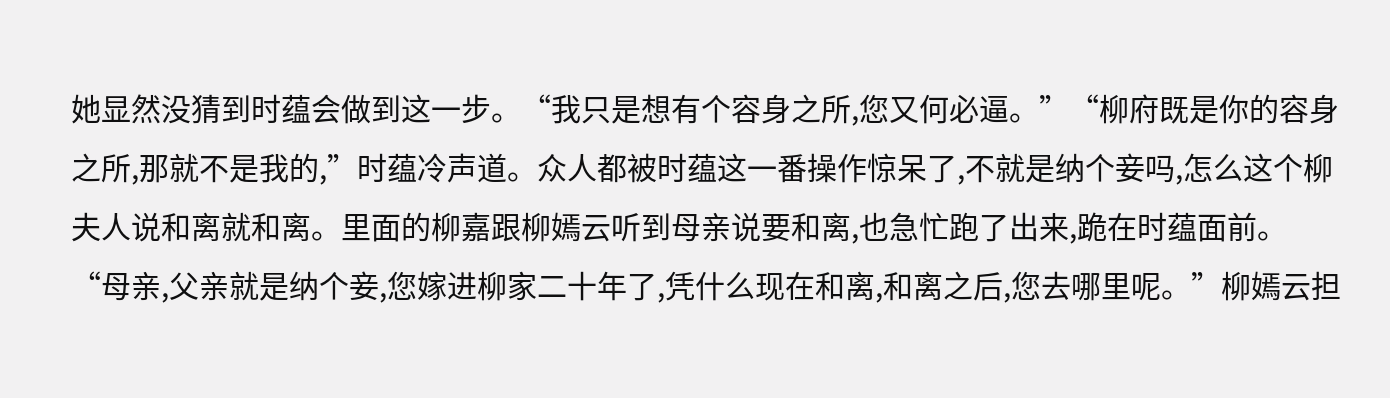她显然没猜到时蕴会做到这一步。“我只是想有个容身之所,您又何必逼。”“柳府既是你的容身之所,那就不是我的,”时蕴冷声道。众人都被时蕴这一番操作惊呆了,不就是纳个妾吗,怎么这个柳夫人说和离就和离。里面的柳嘉跟柳嫣云听到母亲说要和离,也急忙跑了出来,跪在时蕴面前。“母亲,父亲就是纳个妾,您嫁进柳家二十年了,凭什么现在和离,和离之后,您去哪里呢。”柳嫣云担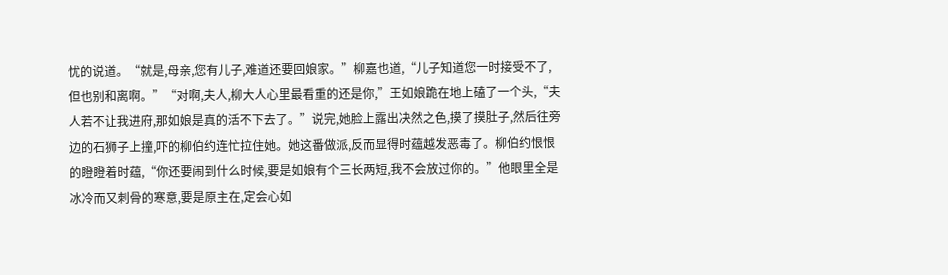忧的说道。“就是,母亲,您有儿子,难道还要回娘家。”柳嘉也道,“儿子知道您一时接受不了,但也别和离啊。”“对啊,夫人,柳大人心里最看重的还是你,”王如娘跪在地上磕了一个头,“夫人若不让我进府,那如娘是真的活不下去了。”说完,她脸上露出决然之色,摸了摸肚子,然后往旁边的石狮子上撞,吓的柳伯约连忙拉住她。她这番做派,反而显得时蕴越发恶毒了。柳伯约恨恨的瞪瞪着时蕴,“你还要闹到什么时候,要是如娘有个三长两短,我不会放过你的。”他眼里全是冰冷而又刺骨的寒意,要是原主在,定会心如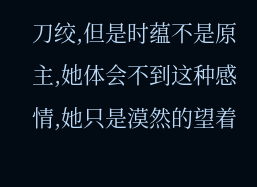刀绞,但是时蕴不是原主,她体会不到这种感情,她只是漠然的望着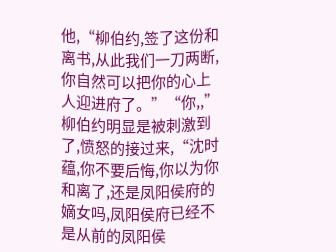他,“柳伯约,签了这份和离书,从此我们一刀两断,你自然可以把你的心上人迎进府了。”“你,,”柳伯约明显是被刺激到了,愤怒的接过来,“沈时蕴,你不要后悔,你以为你和离了,还是凤阳侯府的嫡女吗,凤阳侯府已经不是从前的凤阳侯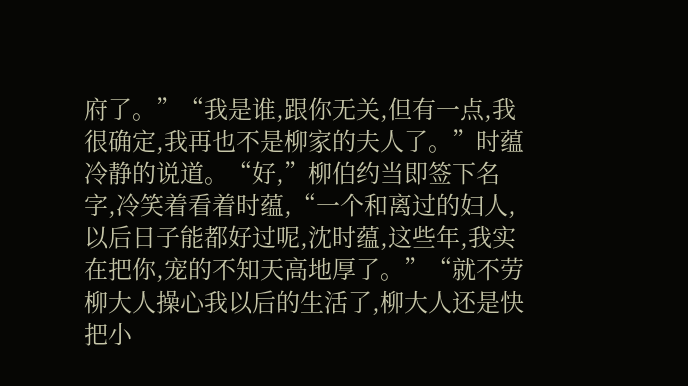府了。”“我是谁,跟你无关,但有一点,我很确定,我再也不是柳家的夫人了。”时蕴冷静的说道。“好,”柳伯约当即签下名字,冷笑着看着时蕴,“一个和离过的妇人,以后日子能都好过呢,沈时蕴,这些年,我实在把你,宠的不知天高地厚了。”“就不劳柳大人操心我以后的生活了,柳大人还是快把小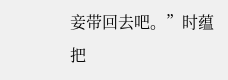妾带回去吧。”时蕴把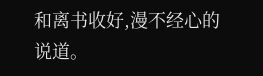和离书收好,漫不经心的说道。